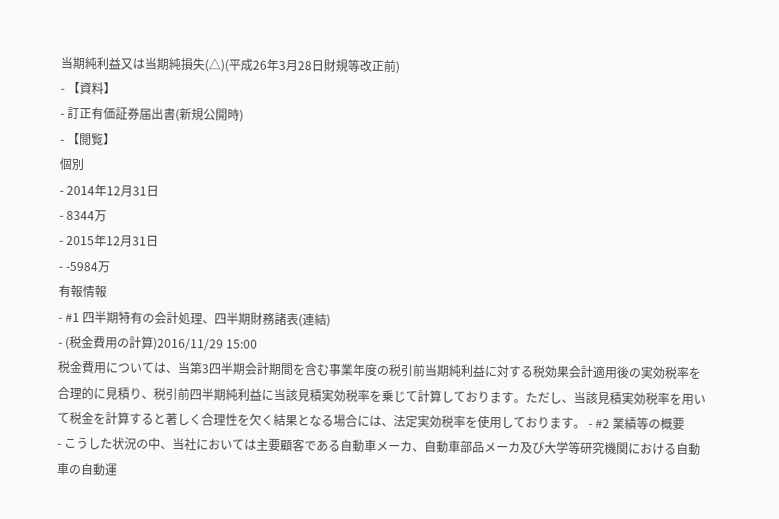当期純利益又は当期純損失(△)(平成26年3月28日財規等改正前)
- 【資料】
- 訂正有価証券届出書(新規公開時)
- 【閲覧】
個別
- 2014年12月31日
- 8344万
- 2015年12月31日
- -5984万
有報情報
- #1 四半期特有の会計処理、四半期財務諸表(連結)
- (税金費用の計算)2016/11/29 15:00
税金費用については、当第3四半期会計期間を含む事業年度の税引前当期純利益に対する税効果会計適用後の実効税率を合理的に見積り、税引前四半期純利益に当該見積実効税率を乗じて計算しております。ただし、当該見積実効税率を用いて税金を計算すると著しく合理性を欠く結果となる場合には、法定実効税率を使用しております。 - #2 業績等の概要
- こうした状況の中、当社においては主要顧客である自動車メーカ、自動車部品メーカ及び大学等研究機関における自動車の自動運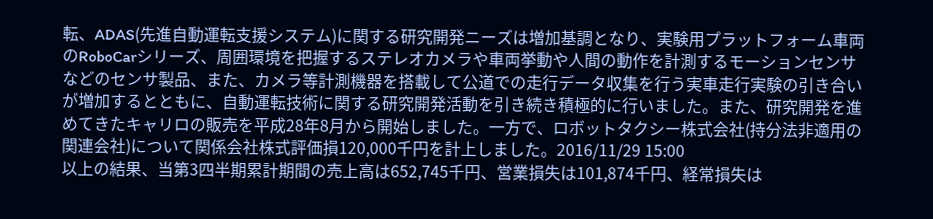転、ADAS(先進自動運転支援システム)に関する研究開発ニーズは増加基調となり、実験用プラットフォーム車両のRoboCarシリーズ、周囲環境を把握するステレオカメラや車両挙動や人間の動作を計測するモーションセンサなどのセンサ製品、また、カメラ等計測機器を搭載して公道での走行データ収集を行う実車走行実験の引き合いが増加するとともに、自動運転技術に関する研究開発活動を引き続き積極的に行いました。また、研究開発を進めてきたキャリロの販売を平成28年8月から開始しました。一方で、ロボットタクシー株式会社(持分法非適用の関連会社)について関係会社株式評価損120,000千円を計上しました。2016/11/29 15:00
以上の結果、当第3四半期累計期間の売上高は652,745千円、営業損失は101,874千円、経常損失は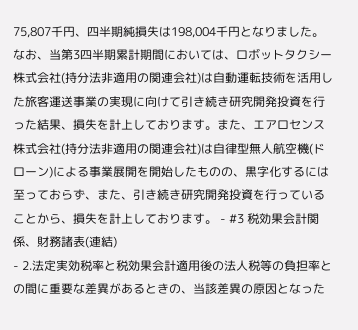75,807千円、四半期純損失は198,004千円となりました。
なお、当第3四半期累計期間においては、ロボットタクシー株式会社(持分法非適用の関連会社)は自動運転技術を活用した旅客運送事業の実現に向けて引き続き研究開発投資を行った結果、損失を計上しております。また、エアロセンス株式会社(持分法非適用の関連会社)は自律型無人航空機(ドローン)による事業展開を開始したものの、黒字化するには至っておらず、また、引き続き研究開発投資を行っていることから、損失を計上しております。 - #3 税効果会計関係、財務諸表(連結)
- 2.法定実効税率と税効果会計適用後の法人税等の負担率との間に重要な差異があるときの、当該差異の原因となった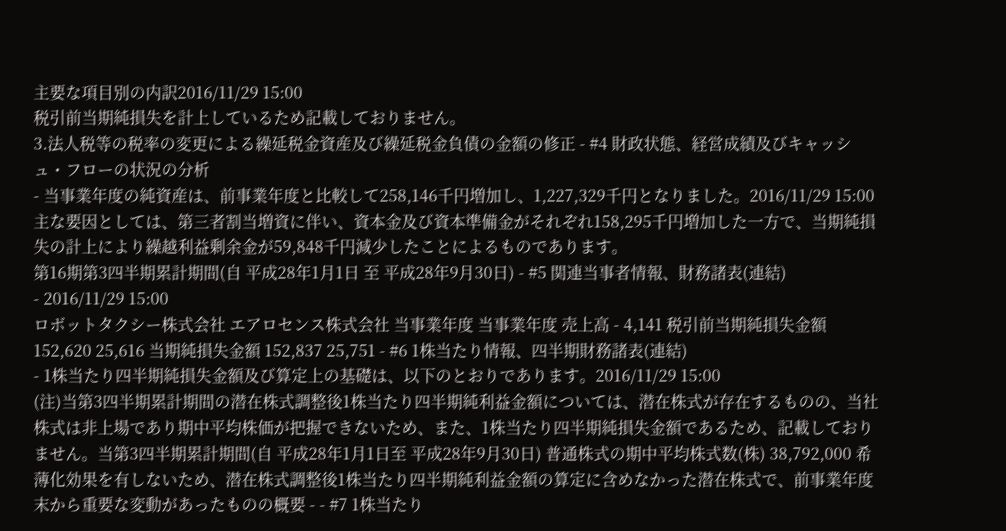主要な項目別の内訳2016/11/29 15:00
税引前当期純損失を計上しているため記載しておりません。
3.法人税等の税率の変更による繰延税金資産及び繰延税金負債の金額の修正 - #4 財政状態、経営成績及びキャッシュ・フローの状況の分析
- 当事業年度の純資産は、前事業年度と比較して258,146千円増加し、1,227,329千円となりました。2016/11/29 15:00
主な要因としては、第三者割当増資に伴い、資本金及び資本準備金がそれぞれ158,295千円増加した一方で、当期純損失の計上により繰越利益剰余金が59,848千円減少したことによるものであります。
第16期第3四半期累計期間(自 平成28年1月1日 至 平成28年9月30日) - #5 関連当事者情報、財務諸表(連結)
- 2016/11/29 15:00
ロボットタクシー株式会社 エアロセンス株式会社 当事業年度 当事業年度 売上高 - 4,141 税引前当期純損失金額 152,620 25,616 当期純損失金額 152,837 25,751 - #6 1株当たり情報、四半期財務諸表(連結)
- 1株当たり四半期純損失金額及び算定上の基礎は、以下のとおりであります。2016/11/29 15:00
(注)当第3四半期累計期間の潜在株式調整後1株当たり四半期純利益金額については、潜在株式が存在するものの、当社株式は非上場であり期中平均株価が把握できないため、また、1株当たり四半期純損失金額であるため、記載しておりません。当第3四半期累計期間(自 平成28年1月1日至 平成28年9月30日) 普通株式の期中平均株式数(株) 38,792,000 希薄化効果を有しないため、潜在株式調整後1株当たり四半期純利益金額の算定に含めなかった潜在株式で、前事業年度末から重要な変動があったものの概要 - - #7 1株当たり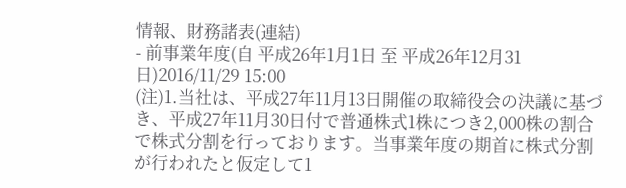情報、財務諸表(連結)
- 前事業年度(自 平成26年1月1日 至 平成26年12月31日)2016/11/29 15:00
(注)1.当社は、平成27年11月13日開催の取締役会の決議に基づき、平成27年11月30日付で普通株式1株につき2,000株の割合で株式分割を行っております。当事業年度の期首に株式分割が行われたと仮定して1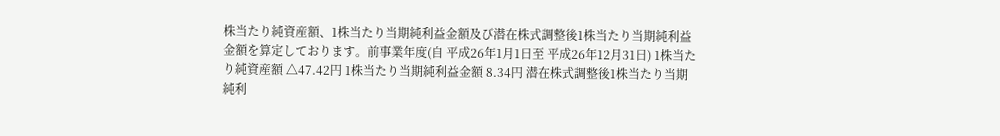株当たり純資産額、1株当たり当期純利益金額及び潜在株式調整後1株当たり当期純利益金額を算定しております。前事業年度(自 平成26年1月1日至 平成26年12月31日) 1株当たり純資産額 △47.42円 1株当たり当期純利益金額 8.34円 潜在株式調整後1株当たり当期純利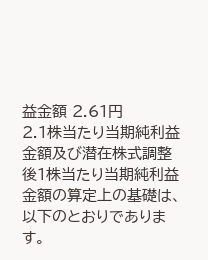益金額 2.61円
2.1株当たり当期純利益金額及び潜在株式調整後1株当たり当期純利益金額の算定上の基礎は、以下のとおりであります。